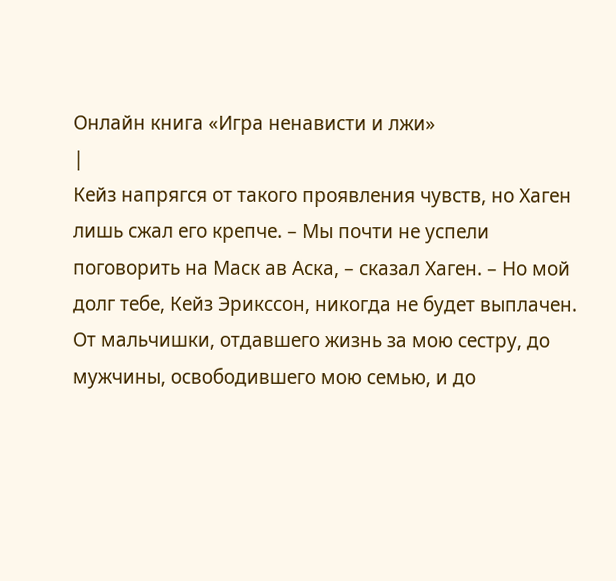Онлайн книга «Игра ненависти и лжи»
|
Кейз напрягся от такого проявления чувств, но Хаген лишь сжал его крепче. – Мы почти не успели поговорить на Маск ав Аска, – сказал Хаген. – Но мой долг тебе, Кейз Эрикссон, никогда не будет выплачен. От мальчишки, отдавшего жизнь за мою сестру, до мужчины, освободившего мою семью, и до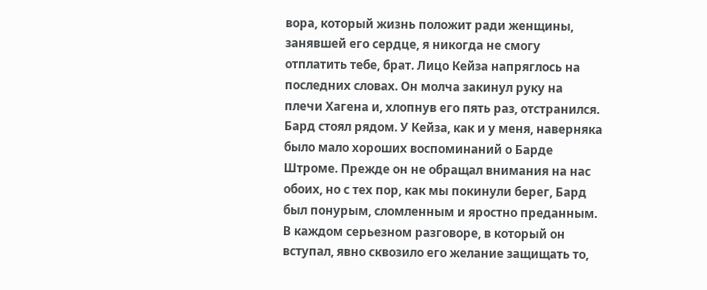вора, который жизнь положит ради женщины, занявшей его сердце, я никогда не смогу отплатить тебе, брат. Лицо Кейза напряглось на последних словах. Он молча закинул руку на плечи Хагена и, хлопнув его пять раз, отстранился. Бард стоял рядом. У Кейза, как и у меня, наверняка было мало хороших воспоминаний о Барде Штроме. Прежде он не обращал внимания на нас обоих, но с тех пор, как мы покинули берег, Бард был понурым, сломленным и яростно преданным. В каждом серьезном разговоре, в который он вступал, явно сквозило его желание защищать то,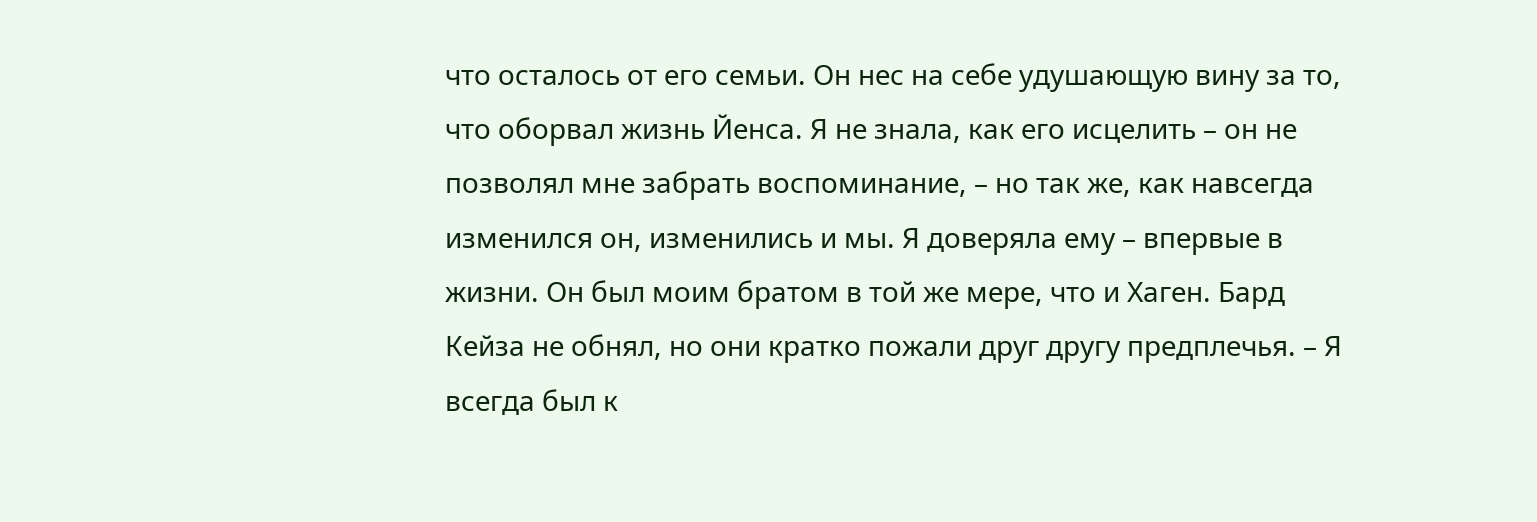что осталось от его семьи. Он нес на себе удушающую вину за то, что оборвал жизнь Йенса. Я не знала, как его исцелить – он не позволял мне забрать воспоминание, – но так же, как навсегда изменился он, изменились и мы. Я доверяла ему – впервые в жизни. Он был моим братом в той же мере, что и Хаген. Бард Кейза не обнял, но они кратко пожали друг другу предплечья. – Я всегда был к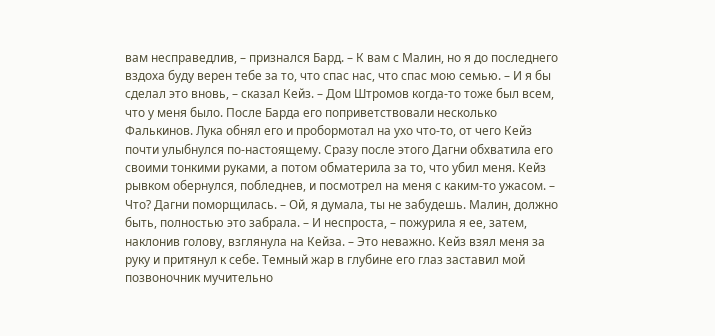вам несправедлив, – признался Бард. – К вам с Малин, но я до последнего вздоха буду верен тебе за то, что спас нас, что спас мою семью. – И я бы сделал это вновь, – сказал Кейз. – Дом Штромов когда-то тоже был всем, что у меня было. После Барда его поприветствовали несколько Фалькинов. Лука обнял его и пробормотал на ухо что-то, от чего Кейз почти улыбнулся по-настоящему. Сразу после этого Дагни обхватила его своими тонкими руками, а потом обматерила за то, что убил меня. Кейз рывком обернулся, побледнев, и посмотрел на меня с каким-то ужасом. – Что? Дагни поморщилась. – Ой, я думала, ты не забудешь. Малин, должно быть, полностью это забрала. – И неспроста, – пожурила я ее, затем, наклонив голову, взглянула на Кейза. – Это неважно. Кейз взял меня за руку и притянул к себе. Темный жар в глубине его глаз заставил мой позвоночник мучительно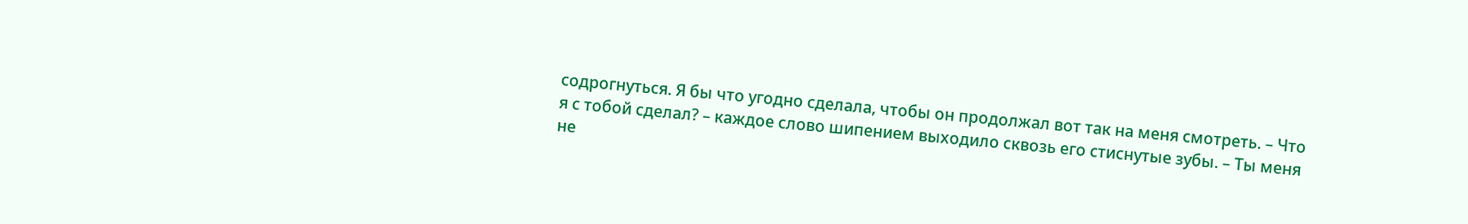содрогнуться. Я бы что угодно сделала, чтобы он продолжал вот так на меня смотреть. – Что я с тобой сделал? – каждое слово шипением выходило сквозь его стиснутые зубы. – Ты меня не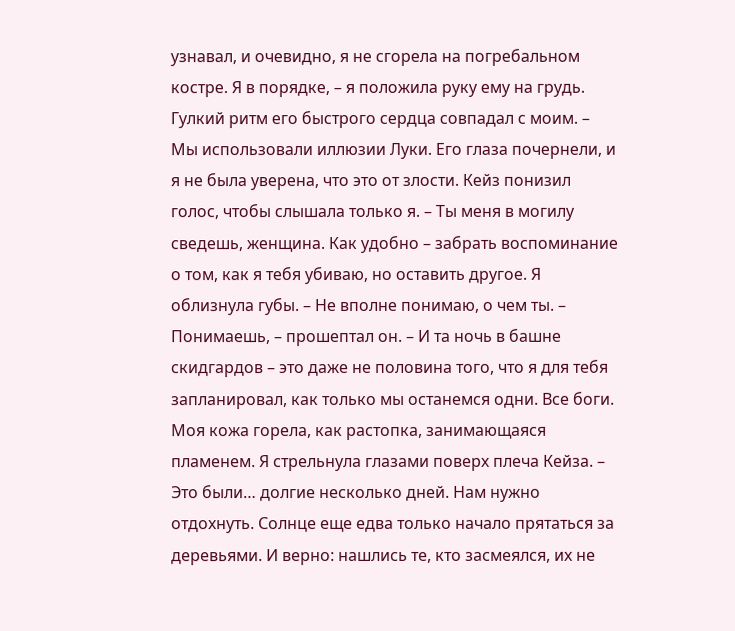узнавал, и очевидно, я не сгорела на погребальном костре. Я в порядке, – я положила руку ему на грудь. Гулкий ритм его быстрого сердца совпадал с моим. – Мы использовали иллюзии Луки. Его глаза почернели, и я не была уверена, что это от злости. Кейз понизил голос, чтобы слышала только я. – Ты меня в могилу сведешь, женщина. Как удобно – забрать воспоминание о том, как я тебя убиваю, но оставить другое. Я облизнула губы. – Не вполне понимаю, о чем ты. – Понимаешь, – прошептал он. – И та ночь в башне скидгардов – это даже не половина того, что я для тебя запланировал, как только мы останемся одни. Все боги. Моя кожа горела, как растопка, занимающаяся пламенем. Я стрельнула глазами поверх плеча Кейза. – Это были… долгие несколько дней. Нам нужно отдохнуть. Солнце еще едва только начало прятаться за деревьями. И верно: нашлись те, кто засмеялся, их не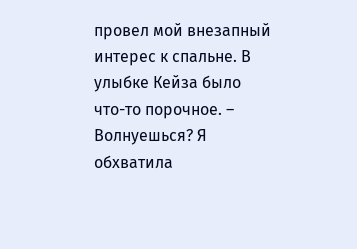провел мой внезапный интерес к спальне. В улыбке Кейза было что-то порочное. – Волнуешься? Я обхватила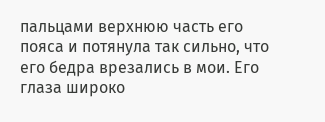пальцами верхнюю часть его пояса и потянула так сильно, что его бедра врезались в мои. Его глаза широко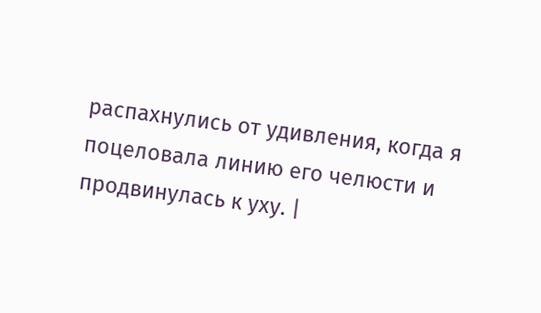распахнулись от удивления, когда я поцеловала линию его челюсти и продвинулась к уху. |